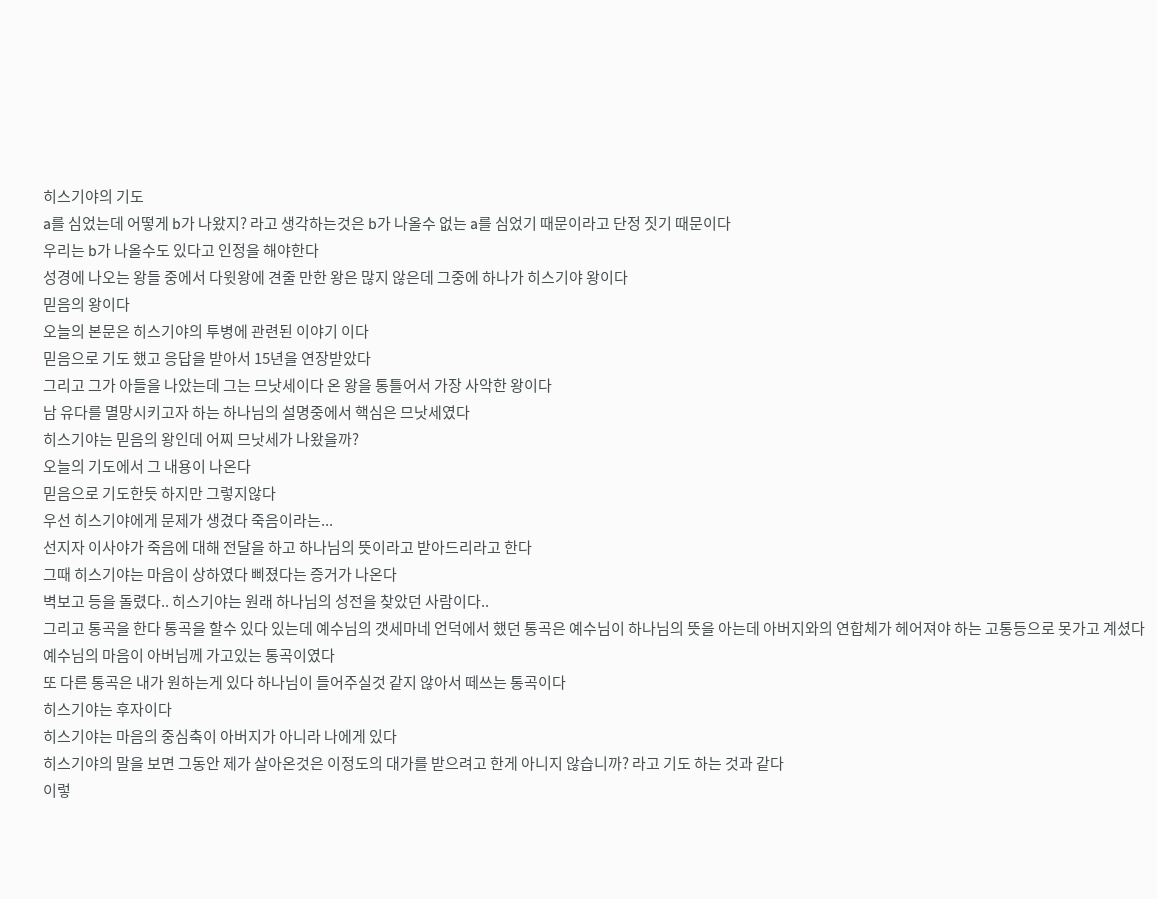히스기야의 기도
a를 심었는데 어떻게 b가 나왔지? 라고 생각하는것은 b가 나올수 없는 a를 심었기 때문이라고 단정 짓기 때문이다
우리는 b가 나올수도 있다고 인정을 해야한다
성경에 나오는 왕들 중에서 다윗왕에 견줄 만한 왕은 많지 않은데 그중에 하나가 히스기야 왕이다
믿음의 왕이다
오늘의 본문은 히스기야의 투병에 관련된 이야기 이다
믿음으로 기도 했고 응답을 받아서 15년을 연장받았다
그리고 그가 아들을 나았는데 그는 므낫세이다 온 왕을 통틀어서 가장 사악한 왕이다
남 유다를 멸망시키고자 하는 하나님의 설명중에서 핵심은 므낫세였다
히스기야는 믿음의 왕인데 어찌 므낫세가 나왔을까?
오늘의 기도에서 그 내용이 나온다
믿음으로 기도한듯 하지만 그렇지않다
우선 히스기야에게 문제가 생겼다 죽음이라는...
선지자 이사야가 죽음에 대해 전달을 하고 하나님의 뜻이라고 받아드리라고 한다
그때 히스기야는 마음이 상하였다 삐졌다는 증거가 나온다
벽보고 등을 돌렸다.. 히스기야는 원래 하나님의 성전을 찾았던 사람이다..
그리고 통곡을 한다 통곡을 할수 있다 있는데 예수님의 갯세마네 언덕에서 했던 통곡은 예수님이 하나님의 뜻을 아는데 아버지와의 연합체가 헤어져야 하는 고통등으로 못가고 계셨다
예수님의 마음이 아버님께 가고있는 통곡이였다
또 다른 통곡은 내가 원하는게 있다 하나님이 들어주실것 같지 않아서 떼쓰는 통곡이다
히스기야는 후자이다
히스기야는 마음의 중심축이 아버지가 아니라 나에게 있다
히스기야의 말을 보면 그동안 제가 살아온것은 이정도의 대가를 받으려고 한게 아니지 않습니까? 라고 기도 하는 것과 같다
이렇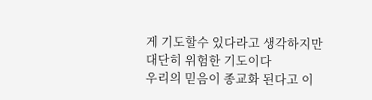게 기도할수 있다라고 생각하지만 대단히 위험한 기도이다
우리의 믿음이 종교화 된다고 이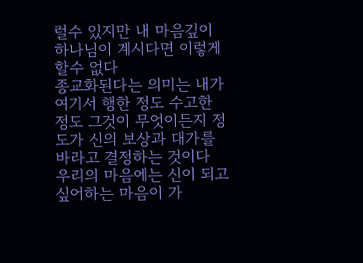럴수 있지만 내 마음깊이 하나님이 계시다면 이렇게 할수 없다
종교화된다는 의미는 내가 여기서 행한 정도 수고한 정도 그것이 무엇이든지 정도가 신의 보상과 대가를 바라고 결정하는 것이다
우리의 마음에는 신이 되고 싶어하는 마음이 가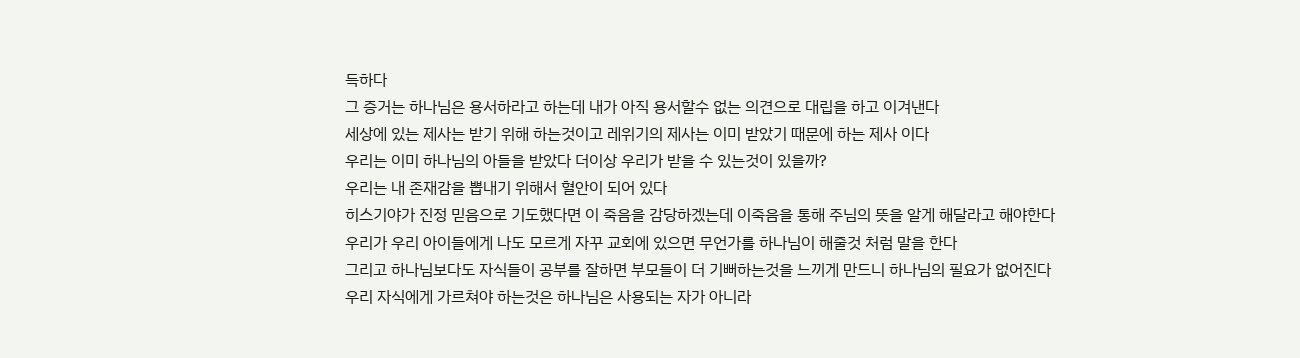득하다
그 증거는 하나님은 용서하라고 하는데 내가 아직 용서할수 없는 의견으로 대립을 하고 이겨낸다
세상에 있는 제사는 받기 위해 하는것이고 레위기의 제사는 이미 받았기 때문에 하는 제사 이다
우리는 이미 하나님의 아들을 받았다 더이상 우리가 받을 수 있는것이 있을까?
우리는 내 존재감을 뽑내기 위해서 혈안이 되어 있다
히스기야가 진정 믿음으로 기도했다면 이 죽음을 감당하겠는데 이죽음을 통해 주님의 뜻을 알게 해달라고 해야한다
우리가 우리 아이들에게 나도 모르게 자꾸 교회에 있으면 무언가를 하나님이 해줄것 처럼 말을 한다
그리고 하나님보다도 자식들이 공부를 잘하면 부모들이 더 기뻐하는것을 느끼게 만드니 하나님의 필요가 없어진다
우리 자식에게 가르쳐야 하는것은 하나님은 사용되는 자가 아니라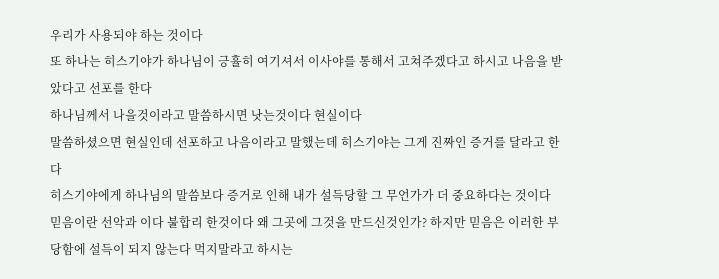우리가 사용되야 하는 것이다
또 하나는 히스기야가 하나님이 긍휼히 여기셔서 이사야를 통해서 고쳐주겠다고 하시고 나음을 받았다고 선포를 한다
하나님께서 나을것이라고 말씀하시면 낫는것이다 현실이다
말씀하셨으면 현실인데 선포하고 나음이라고 말했는데 히스기야는 그게 진짜인 증거를 달라고 한다
히스기야에게 하나님의 말씀보다 증거로 인해 내가 설득당할 그 무언가가 더 중요하다는 것이다
믿음이란 선악과 이다 불합리 한것이다 왜 그곳에 그것을 만드신것인가? 하지만 믿음은 이러한 부당함에 설득이 되지 않는다 먹지말라고 하시는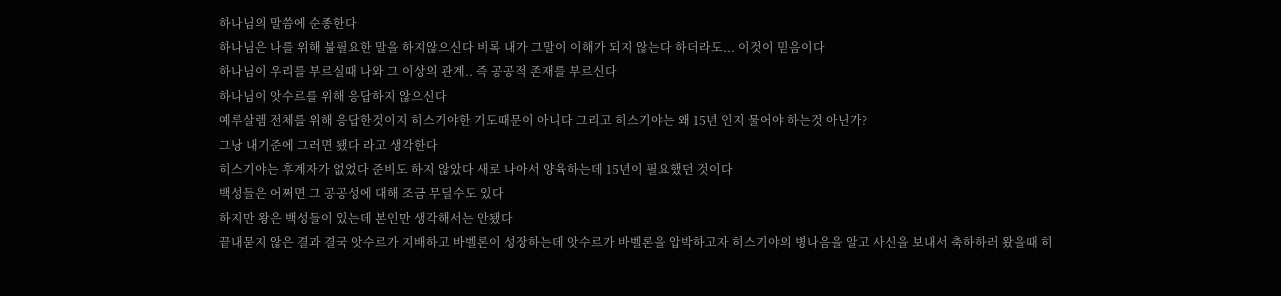하나님의 말씀에 순종한다
하나님은 나를 위해 불필요한 말을 하지않으신다 비록 내가 그말이 이해가 되지 않는다 하더라도... 이것이 믿음이다
하나님이 우리를 부르실때 나와 그 이상의 관계.. 즉 공공적 존재를 부르신다
하나님이 앗수르를 위해 응답하지 않으신다
예루살렘 전체를 위해 응답한것이지 히스기야한 기도때문이 아니다 그리고 히스기야는 왜 15년 인지 물어야 하는것 아닌가?
그낭 내기준에 그러면 됐다 라고 생각한다
히스기야는 후계자가 없었다 준비도 하지 않았다 새로 나아서 양육하는데 15년이 필요했던 것이다
백성들은 어쩌면 그 공공성에 대해 조금 무딜수도 있다
하지만 왕은 백성들이 있는데 본인만 생각해서는 안됐다
끝내묻지 않은 결과 결국 앗수르가 지배하고 바벨론이 성장하는데 앗수르가 바벨론을 압박하고자 히스기야의 병나음을 알고 사신을 보내서 축하하러 왔을때 히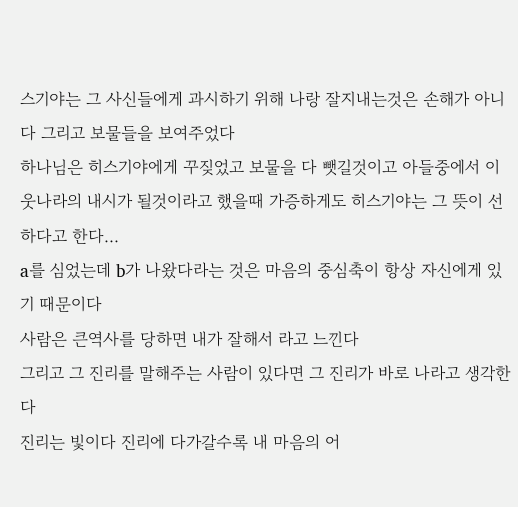스기야는 그 사신들에게 과시하기 위해 나랑 잘지내는것은 손해가 아니다 그리고 보물들을 보여주었다
하나님은 히스기야에게 꾸짖었고 보물을 다 뺏길것이고 아들중에서 이웃나라의 내시가 될것이라고 했을때 가증하게도 히스기야는 그 뜻이 선하다고 한다...
a를 심었는데 b가 나왔다라는 것은 마음의 중심축이 항상 자신에게 있기 때문이다
사람은 큰역사를 당하면 내가 잘해서 라고 느낀다
그리고 그 진리를 말해주는 사람이 있다면 그 진리가 바로 나라고 생각한다
진리는 빛이다 진리에 다가갈수록 내 마음의 어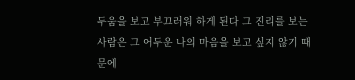두움을 보고 부끄러워 하게 된다 그 진리를 보는사람은 그 어두운 나의 마음을 보고 싶지 않기 때문에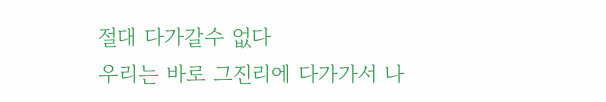절대 다가갈수 없다
우리는 바로 그진리에 다가가서 나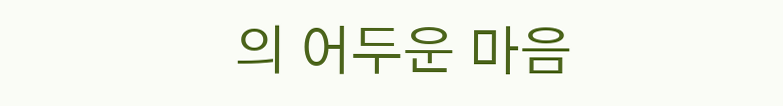의 어두운 마음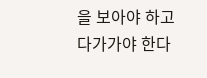을 보아야 하고 다가가야 한다